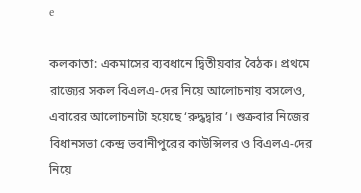e

কলকাতা: একমাসের ব্যবধানে দ্বিতীয়বার বৈঠক। প্রথমে রাজ্যের সকল বিএলএ-দের নিয়ে আলোচনায় বসলেও, এবারের আলোচনাটা হয়েছে ‘রুদ্ধদ্বার’। শুক্রবার নিজের বিধানসভা কেন্দ্র ভবানীপুরের কাউন্সিলর ও বিএলএ-দের নিয়ে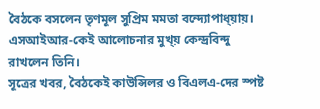বৈঠকে বসলেন তৃণমূল সুপ্রিম মমতা বন্দ্যোপাধ্য়ায়। এসআইআর-কেই আলোচনার মুখ্য় কেন্দ্রবিন্দু রাখলেন তিনি।
সূত্রের খবর, বৈঠকেই কাউন্সিলর ও বিএলএ-দের স্পষ্ট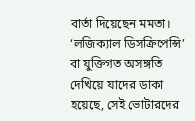বার্তা দিয়েছেন মমতা। ‘লজিক্যাল ডিসক্রিপেন্সি’ বা যুক্তিগত অসঙ্গতি দেখিয়ে যাদের ডাকা হয়েছে, সেই ভোটারদের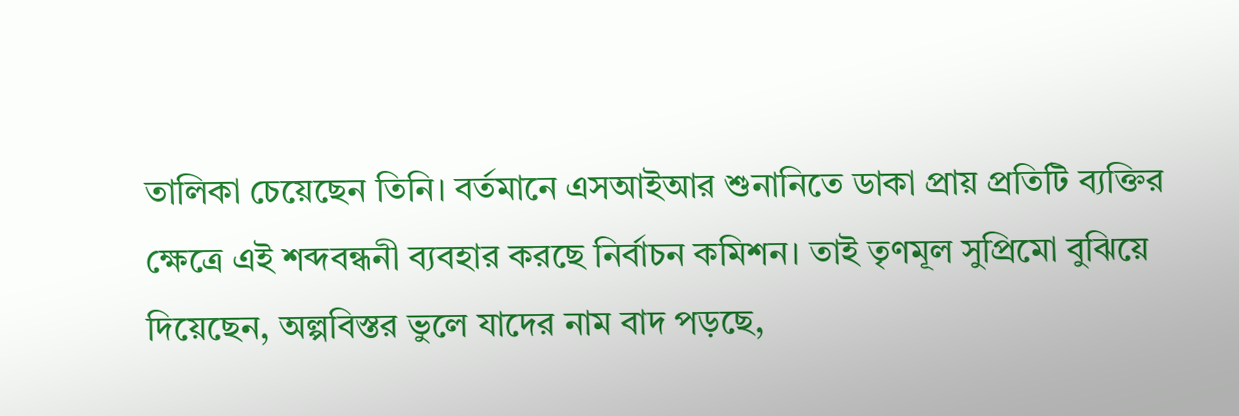তালিকা চেয়েছেন তিনি। বর্তমানে এসআইআর শুনানিতে ডাকা প্রায় প্রতিটি ব্যক্তির ক্ষেত্রে এই শব্দবন্ধনী ব্যবহার করছে নির্বাচন কমিশন। তাই তৃণমূল সুপ্রিমো বুঝিয়ে দিয়েছেন, অল্পবিস্তর ভুলে যাদের নাম বাদ পড়ছে,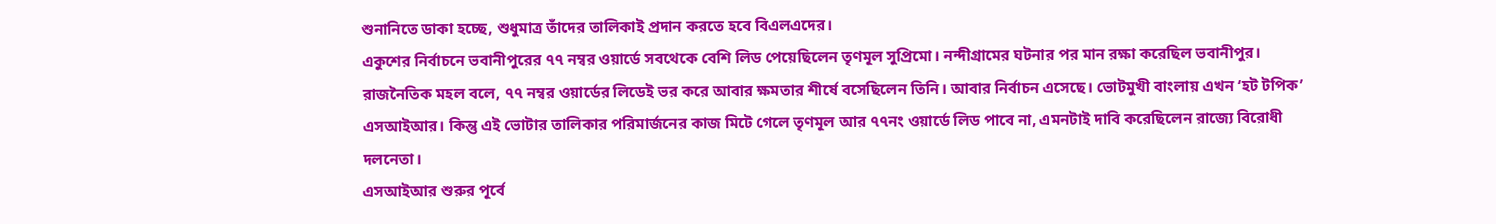শুনানিতে ডাকা হচ্ছে, শুধুমাত্র তাঁদের তালিকাই প্রদান করতে হবে বিএলএদের।
একুশের নির্বাচনে ভবানীপুরের ৭৭ নম্বর ওয়ার্ডে সবথেকে বেশি লিড পেয়েছিলেন তৃণমূল সুপ্রিমো। নন্দীগ্রামের ঘটনার পর মান রক্ষা করেছিল ভবানীপুর। রাজনৈতিক মহল বলে, ৭৭ নম্বর ওয়ার্ডের লিডেই ভর করে আবার ক্ষমতার শীর্ষে বসেছিলেন তিনি। আবার নির্বাচন এসেছে। ভোটমুখী বাংলায় এখন ‘হট টপিক’ এসআইআর। কিন্তু এই ভোটার তালিকার পরিমার্জনের কাজ মিটে গেলে তৃণমূল আর ৭৭নং ওয়ার্ডে লিড পাবে না, এমনটাই দাবি করেছিলেন রাজ্যে বিরোধী দলনেতা।
এসআইআর শুরুর পূর্বে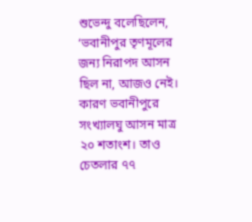শুভেন্দু বলেছিলেন, ‘ভবানীপুর তৃণমূলের জন্য নিরাপদ আসন ছিল না, আজও নেই। কারণ ভবানীপুরে সংখ্যালঘু আসন মাত্র ২০ শতাংশ। তাও চেতলার ৭৭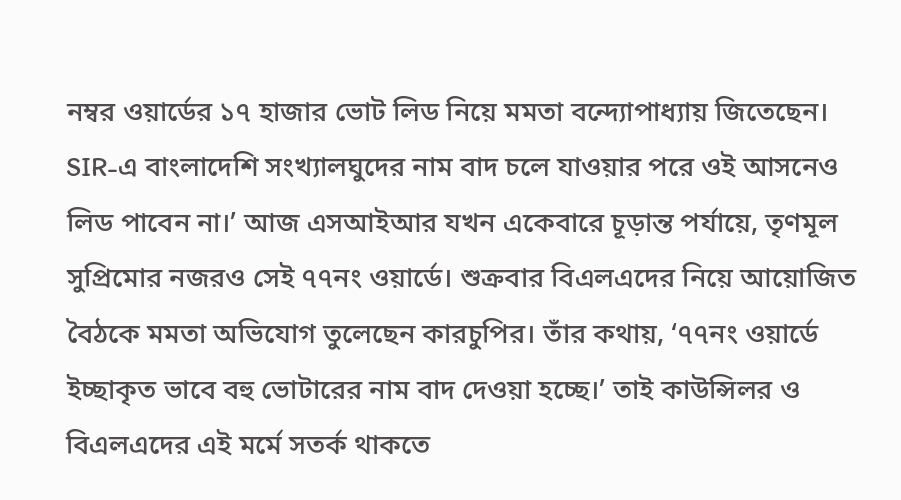নম্বর ওয়ার্ডের ১৭ হাজার ভোট লিড নিয়ে মমতা বন্দ্যোপাধ্যায় জিতেছেন। SIR-এ বাংলাদেশি সংখ্যালঘুদের নাম বাদ চলে যাওয়ার পরে ওই আসনেও লিড পাবেন না।’ আজ এসআইআর যখন একেবারে চূড়ান্ত পর্যায়ে, তৃণমূল সুপ্রিমোর নজরও সেই ৭৭নং ওয়ার্ডে। শুক্রবার বিএলএদের নিয়ে আয়োজিত বৈঠকে মমতা অভিযোগ তুলেছেন কারচুপির। তাঁর কথায়, ‘৭৭নং ওয়ার্ডে ইচ্ছাকৃত ভাবে বহু ভোটারের নাম বাদ দেওয়া হচ্ছে।’ তাই কাউন্সিলর ও বিএলএদের এই মর্মে সতর্ক থাকতে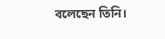বলেছেন তিনি।